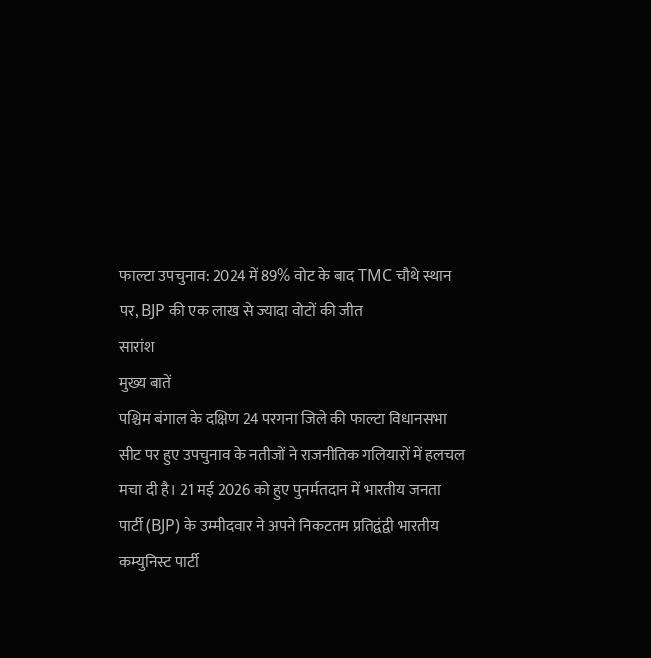फाल्टा उपचुनाव: 2024 में 89% वोट के बाद TMC चौथे स्थान पर, BJP की एक लाख से ज्यादा वोटों की जीत
सारांश
मुख्य बातें
पश्चिम बंगाल के दक्षिण 24 परगना जिले की फाल्टा विधानसभा सीट पर हुए उपचुनाव के नतीजों ने राजनीतिक गलियारों में हलचल मचा दी है। 21 मई 2026 को हुए पुनर्मतदान में भारतीय जनता पार्टी (BJP) के उम्मीदवार ने अपने निकटतम प्रतिद्वंद्वी भारतीय कम्युनिस्ट पार्टी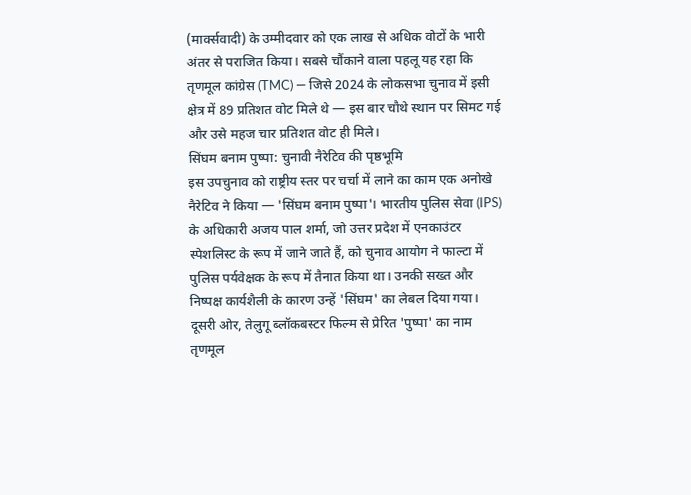(मार्क्सवादी) के उम्मीदवार को एक लाख से अधिक वोटों के भारी अंतर से पराजित किया। सबसे चौंकाने वाला पहलू यह रहा कि तृणमूल कांग्रेस (TMC) — जिसे 2024 के लोकसभा चुनाव में इसी क्षेत्र में 89 प्रतिशत वोट मिले थे — इस बार चौथे स्थान पर सिमट गई और उसे महज चार प्रतिशत वोट ही मिले।
सिंघम बनाम पुष्पा: चुनावी नैरेटिव की पृष्ठभूमि
इस उपचुनाव को राष्ट्रीय स्तर पर चर्चा में लाने का काम एक अनोखे नैरेटिव ने किया — 'सिंघम बनाम पुष्पा'। भारतीय पुलिस सेवा (IPS) के अधिकारी अजय पाल शर्मा, जो उत्तर प्रदेश में एनकाउंटर स्पेशलिस्ट के रूप में जाने जाते हैं, को चुनाव आयोग ने फाल्टा में पुलिस पर्यवेक्षक के रूप में तैनात किया था। उनकी सख्त और निष्पक्ष कार्यशैली के कारण उन्हें 'सिंघम' का लेबल दिया गया।
दूसरी ओर, तेलुगू ब्लॉकबस्टर फिल्म से प्रेरित 'पुष्पा' का नाम तृणमूल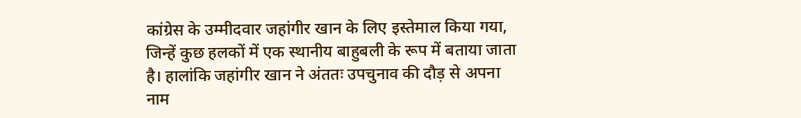कांग्रेस के उम्मीदवार जहांगीर खान के लिए इस्तेमाल किया गया, जिन्हें कुछ हलकों में एक स्थानीय बाहुबली के रूप में बताया जाता है। हालांकि जहांगीर खान ने अंततः उपचुनाव की दौड़ से अपना नाम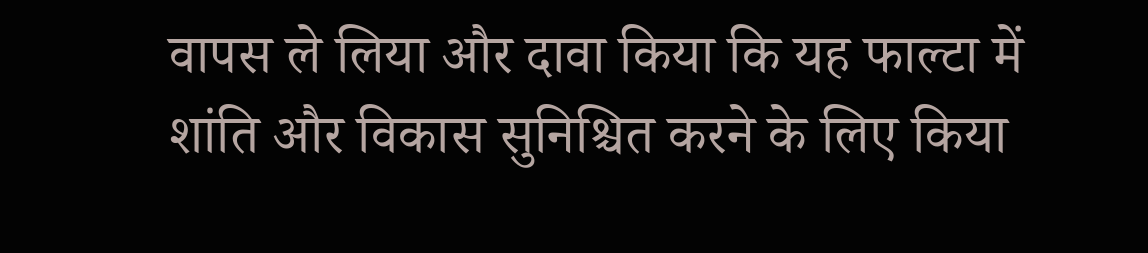वापस ले लिया और दावा किया कि यह फाल्टा में शांति और विकास सुनिश्चित करने के लिए किया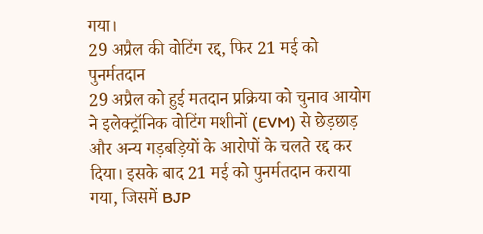गया।
29 अप्रैल की वोटिंग रद्द, फिर 21 मई को पुनर्मतदान
29 अप्रैल को हुई मतदान प्रक्रिया को चुनाव आयोग ने इलेक्ट्रॉनिक वोटिंग मशीनों (EVM) से छेड़छाड़ और अन्य गड़बड़ियों के आरोपों के चलते रद्द कर दिया। इसके बाद 21 मई को पुनर्मतदान कराया गया, जिसमें BJP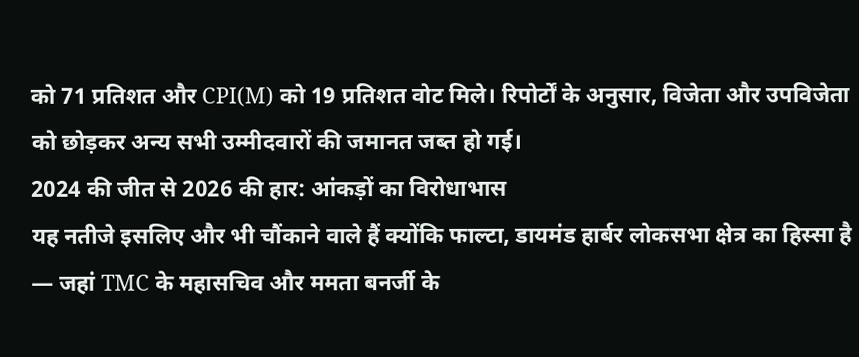को 71 प्रतिशत और CPI(M) को 19 प्रतिशत वोट मिले। रिपोर्टों के अनुसार, विजेता और उपविजेता को छोड़कर अन्य सभी उम्मीदवारों की जमानत जब्त हो गई।
2024 की जीत से 2026 की हार: आंकड़ों का विरोधाभास
यह नतीजे इसलिए और भी चौंकाने वाले हैं क्योंकि फाल्टा, डायमंड हार्बर लोकसभा क्षेत्र का हिस्सा है — जहां TMC के महासचिव और ममता बनर्जी के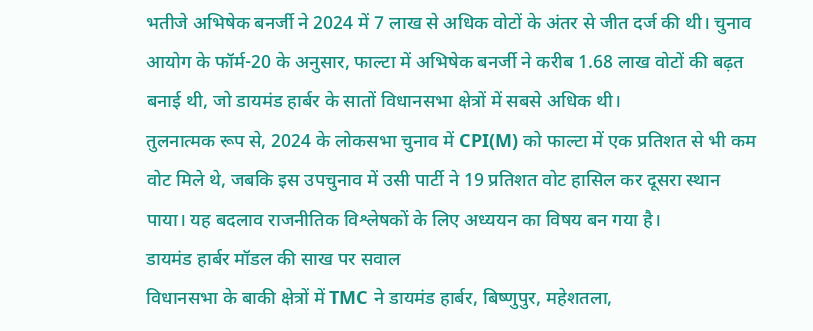भतीजे अभिषेक बनर्जी ने 2024 में 7 लाख से अधिक वोटों के अंतर से जीत दर्ज की थी। चुनाव आयोग के फॉर्म-20 के अनुसार, फाल्टा में अभिषेक बनर्जी ने करीब 1.68 लाख वोटों की बढ़त बनाई थी, जो डायमंड हार्बर के सातों विधानसभा क्षेत्रों में सबसे अधिक थी।
तुलनात्मक रूप से, 2024 के लोकसभा चुनाव में CPI(M) को फाल्टा में एक प्रतिशत से भी कम वोट मिले थे, जबकि इस उपचुनाव में उसी पार्टी ने 19 प्रतिशत वोट हासिल कर दूसरा स्थान पाया। यह बदलाव राजनीतिक विश्लेषकों के लिए अध्ययन का विषय बन गया है।
डायमंड हार्बर मॉडल की साख पर सवाल
विधानसभा के बाकी क्षेत्रों में TMC ने डायमंड हार्बर, बिष्णुपुर, महेशतला,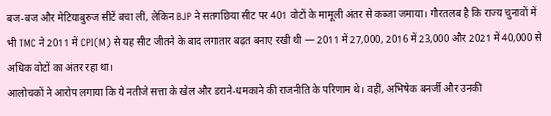बज-बज और मेटियाबुरुज सीटें बचा लीं, लेकिन BJP ने सतगछिया सीट पर 401 वोटों के मामूली अंतर से कब्जा जमाया। गौरतलब है कि राज्य चुनावों में भी TMC ने 2011 में CPI(M) से यह सीट जीतने के बाद लगातार बढ़त बनाए रखी थी — 2011 में 27,000, 2016 में 23,000 और 2021 में 40,000 से अधिक वोटों का अंतर रहा था।
आलोचकों ने आरोप लगाया कि ये नतीजे सत्ता के खेल और डराने-धमकाने की राजनीति के परिणाम थे। वहीं, अभिषेक बनर्जी और उनकी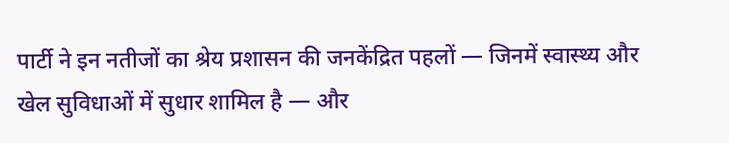पार्टी ने इन नतीजों का श्रेय प्रशासन की जनकेंद्रित पहलों — जिनमें स्वास्थ्य और खेल सुविधाओं में सुधार शामिल है — और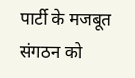पार्टी के मजबूत संगठन को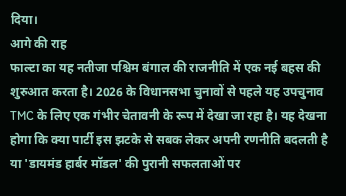दिया।
आगे की राह
फाल्टा का यह नतीजा पश्चिम बंगाल की राजनीति में एक नई बहस की शुरुआत करता है। 2026 के विधानसभा चुनावों से पहले यह उपचुनाव TMC के लिए एक गंभीर चेतावनी के रूप में देखा जा रहा है। यह देखना होगा कि क्या पार्टी इस झटके से सबक लेकर अपनी रणनीति बदलती है या 'डायमंड हार्बर मॉडल' की पुरानी सफलताओं पर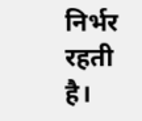निर्भर रहती है।